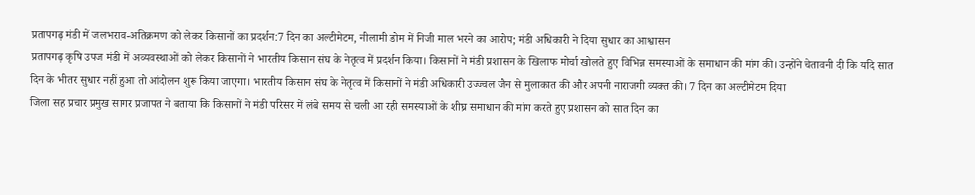प्रतापगढ़ मंडी में जलभराव-अतिक्रमण को लेकर किसानों का प्रदर्शन:7 दिन का अल्टीमेटम, नीलामी डोम में निजी माल भरने का आरोप; मंडी अधिकारी ने दिया सुधार का आश्वासन
प्रतापगढ़ कृषि उपज मंडी में अव्यवस्थाओं को लेकर किसानों ने भारतीय किसान संघ के नेतृत्व में प्रदर्शन किया। किसानों ने मंडी प्रशासन के खिलाफ मोर्चा खोलते हुए विभिन्न समस्याओं के समाधान की मांग की। उन्होंने चेतावनी दी कि यदि सात दिन के भीतर सुधार नहीं हुआ तो आंदोलन शुरू किया जाएगा। भारतीय किसान संघ के नेतृत्व में किसानों ने मंडी अधिकारी उज्ज्वल जैन से मुलाकात की और अपनी नाराजगी व्यक्त की। 7 दिन का अल्टीमेटम दिया
जिला सह प्रचार प्रमुख सागर प्रजापत ने बताया कि किसानों ने मंडी परिसर में लंबे समय से चली आ रही समस्याओं के शीघ्र समाधान की मांग करते हुए प्रशासन को सात दिन का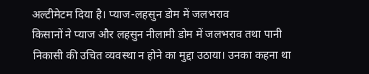अल्टीमेटम दिया है। प्याज-लहसुन डोम में जलभराव
किसानों ने प्याज और लहसुन नीलामी डोम में जलभराव तथा पानी निकासी की उचित व्यवस्था न होने का मुद्दा उठाया। उनका कहना था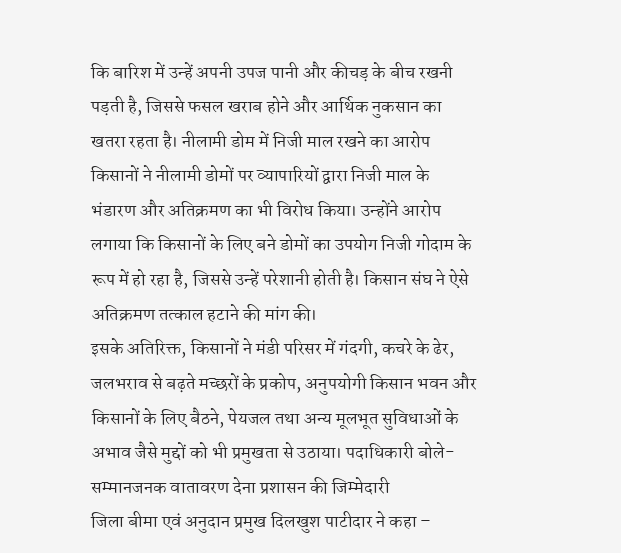कि बारिश में उन्हें अपनी उपज पानी और कीचड़ के बीच रखनी पड़ती है, जिससे फसल खराब होने और आर्थिक नुकसान का खतरा रहता है। नीलामी डोम में निजी माल रखने का आरोप
किसानों ने नीलामी डोमों पर व्यापारियों द्वारा निजी माल के भंडारण और अतिक्रमण का भी विरोध किया। उन्होंने आरोप लगाया कि किसानों के लिए बने डोमों का उपयोग निजी गोदाम के रूप में हो रहा है, जिससे उन्हें परेशानी होती है। किसान संघ ने ऐसे अतिक्रमण तत्काल हटाने की मांग की।
इसके अतिरिक्त, किसानों ने मंडी परिसर में गंदगी, कचरे के ढेर, जलभराव से बढ़ते मच्छरों के प्रकोप, अनुपयोगी किसान भवन और किसानों के लिए बैठने, पेयजल तथा अन्य मूलभूत सुविधाओं के अभाव जैसे मुद्दों को भी प्रमुखता से उठाया। पदाधिकारी बोले- सम्मानजनक वातावरण देना प्रशासन की जिम्मेदारी
जिला बीमा एवं अनुदान प्रमुख दिलखुश पाटीदार ने कहा –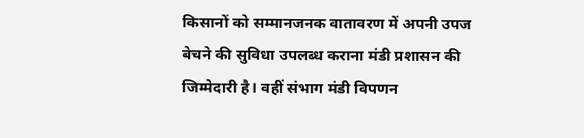किसानों को सम्मानजनक वातावरण में अपनी उपज बेचने की सुविधा उपलब्ध कराना मंडी प्रशासन की जिम्मेदारी है। वहीं संभाग मंडी विपणन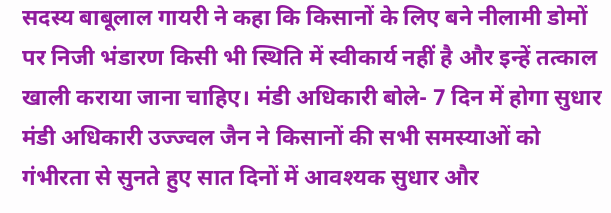सदस्य बाबूलाल गायरी ने कहा कि किसानों के लिए बने नीलामी डोमों पर निजी भंडारण किसी भी स्थिति में स्वीकार्य नहीं है और इन्हें तत्काल खाली कराया जाना चाहिए। मंडी अधिकारी बोले- 7 दिन में होगा सुधार
मंडी अधिकारी उज्ज्वल जैन ने किसानों की सभी समस्याओं को गंभीरता से सुनते हुए सात दिनों में आवश्यक सुधार और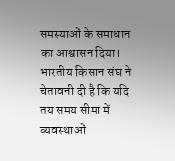समस्याओं के समाधान का आश्वासन दिया। भारतीय किसान संघ ने चेतावनी दी है कि यदि तय समय सीमा में व्यवस्थाओं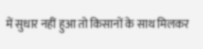में सुधार नहीं हुआ तो किसानों के साथ मिलकर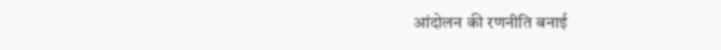आंदोलन की रणनीति बनाई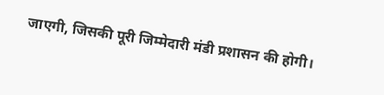जाएगी, जिसकी पूरी जिम्मेदारी मंडी प्रशासन की होगी।